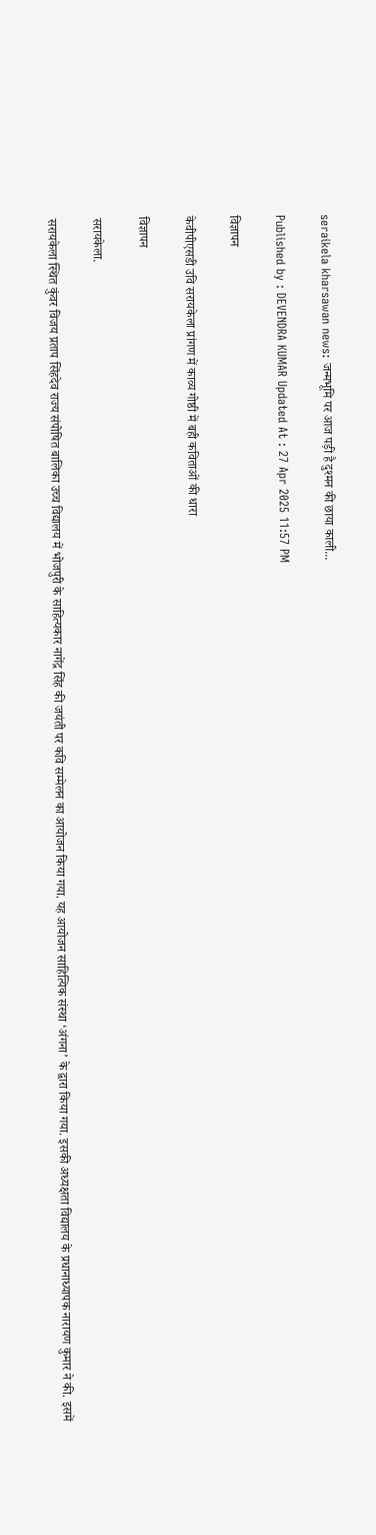seraikela kharsawan news: जन्मभूमि पर आज पड़ी है दुश्मन की छाया काली...

Published by : DEVENDRA KUMAR Updated At : 27 Apr 2025 11:57 PM

विज्ञापन

केवीपीएसडी उवि सरायकेला प्रांगण में काव्य गोष्ठी में बही कविताओं की धारा

विज्ञापन

सरायकेला.

सरायकेला स्थित कुंवर विजय प्रताप सिंहदेव राज्य संपोषित बालिका उच्च विद्यालय में भोजपुरी के साहित्यकार नागेंद्र सिंह की जयंती पर कवि सम्मेलन का आयोजन किया गया. यह आयोजन साहित्यिक संस्था ‘अंगना’ के द्वारा किया गया. इसकी अध्यक्षता विद्यालय के प्रधानाध्यापक नारायण कुमार ने की. इसमें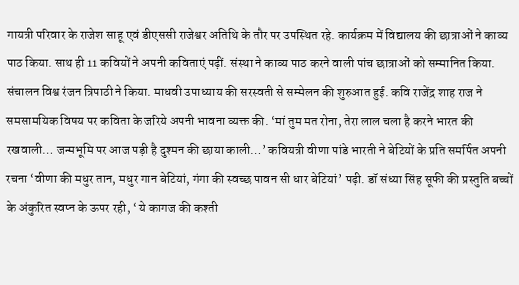गायत्री परिवार के राजेश साहू एवं डीएससी राजेश्वर अतिथि के तौर पर उपस्थित रहे. कार्यक्रम में विद्यालय की छात्राओं ने काव्य पाठ किया. साथ ही 11 कवियों ने अपनी कविताएं पढ़ीं. संस्था ने काव्य पाठ करने वाली पांच छात्राओं को सम्मानित किया. संचालन विश्व रंजन त्रिपाठी ने किया. माधवी उपाध्याय की सरस्वती से सम्मेलन की शुरुआत हुई. कवि राजेंद्र शाह राज ने समसामयिक विषय पर कविता के जरिये अपनी भावना व्यक्त की. ‘मां तुम मत रोना, तेरा लाल चला है करने भारत की रखवाली… जन्मभूमि पर आज पड़ी है दुश्मन की छाया काली…’ कवियत्री वीणा पांडे भारती ने बेटियों के प्रति समर्पित अपनी रचना ‘वीणा की मधुर तान, मधुर गान बेटियां, गंगा की स्वच्छ पावन सी धार बेटियां’ पढ़ी. डॉ संध्या सिंह सूफी की प्रस्तुति बच्चों के अंकुरित स्वप्न के ऊपर रही, ‘ ये कागज की कश्ती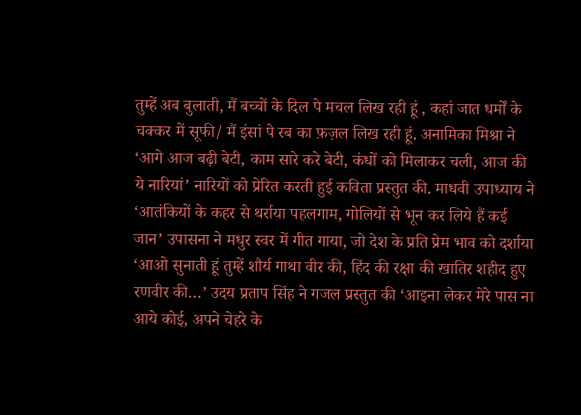तुम्हें अब बुलाती, मैं बच्चों के दिल पे मचल लिख रही हूं , कहां जात धर्मों के चक्कर में सूफी/ मैं इंसां पे रब का फ़ज़ल लिख रही हूं. अनामिका मिश्रा ने ‘आगे आज बढ़ी बेटी, काम सारे करे बेटी, कंधों को मिलाकर चली, आज की ये नारियां’ नारियों को प्रेरित करती हुई कविता प्रस्तुत की. माधवी उपाध्याय ने ‘आतंकियों के कहर से थर्राया पहलगाम, गोलियों से भून कर लिये हैं कई जान’ उपासना ने मधुर स्वर में गीत गाया, जो देश के प्रति प्रेम भाव को दर्शाया ‘आओ सुनाती हूं तुम्हें शौर्य गाथा वीर की, हिंद की रक्षा की खातिर शहीद हुए रणवीर की…’ उदय प्रताप सिंह ने गजल प्रस्तुत की ‘आइना लेकर मेरे पास ना आये कोई, अपने चेहरे के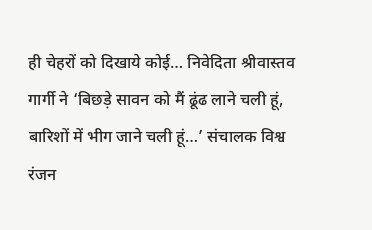ही चेहरों को दिखाये कोई… निवेदिता श्रीवास्तव गार्गी ने ‘बिछड़े सावन को मैं ढूंढ लाने चली हूं, बारिशों में भीग जाने चली हूं…’ संचालक विश्व रंजन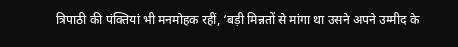त्रिपाठी की पंक्तियां भी मनमोहक रहीं, ‘बड़ी मिन्नतों से मांगा था उसने अपने उम्मीद के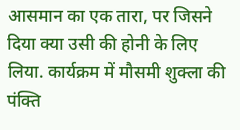आसमान का एक तारा, पर जिसने दिया क्या उसी की होनी के लिए लिया. कार्यक्रम में मौसमी शुक्ला की पंक्ति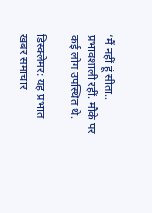‘मैं नहीं हूं सीता.. प्रभावशाली रहीं. मौके पर कई लोग उपस्थित थे.

डिस्क्लेमर: यह प्रभात खबर समाचार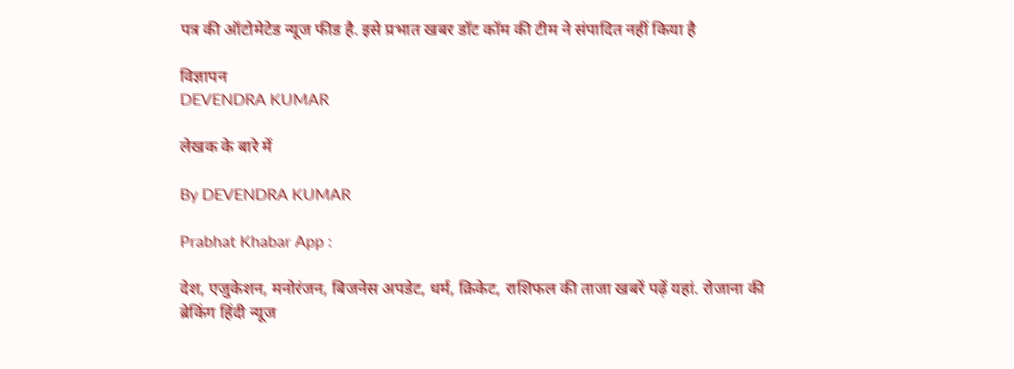पत्र की ऑटोमेटेड न्यूज फीड है. इसे प्रभात खबर डॉट कॉम की टीम ने संपादित नहीं किया है

विज्ञापन
DEVENDRA KUMAR

लेखक के बारे में

By DEVENDRA KUMAR

Prabhat Khabar App :

देश, एजुकेशन, मनोरंजन, बिजनेस अपडेट, धर्म, क्रिकेट, राशिफल की ताजा खबरें पढ़ें यहां. रोजाना की ब्रेकिंग हिंदी न्यूज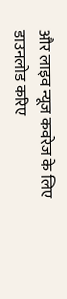और लाइव न्यूज कवरेज के लिए डाउनलोड करिए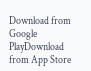Download from Google PlayDownload from App Store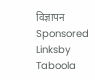विज्ञापन
Sponsored Linksby Taboola